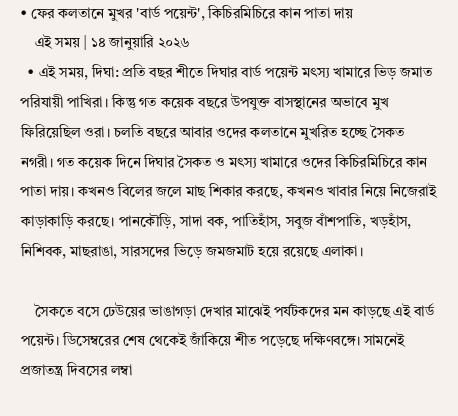• ফের কলতানে মুখর 'বার্ড পয়েন্ট', কিচিরমিচিরে কান পাতা দায়
    এই সময় | ১৪ জানুয়ারি ২০২৬
  • এই সময়, দিঘা: প্রতি বছর শীতে দিঘার বার্ড পয়েন্ট মৎস্য খামারে ভিড় জমাত পরিযায়ী পাখিরা। কিন্তু গত কয়েক বছরে উপযুক্ত বাসস্থানের অভাবে মুখ ফিরিয়েছিল ওরা। চলতি বছরে আবার ওদের কলতানে মুখরিত হচ্ছে সৈকত নগরী। গত কয়েক দিনে দিঘার সৈকত ও মৎস্য খামারে ওদের কিচিরমিচিরে কান পাতা দায়। কখনও বিলের জলে মাছ শিকার করছে, কখনও খাবার নিয়ে নিজেরাই কাড়াকাড়ি করছে। পানকৌড়ি, সাদা বক, পাতিহাঁস, সবুজ বাঁশপাতি, খড়হাঁস, নিশিবক, মাছরাঙা, সারসদের ভিড়ে জমজমাট হয়ে রয়েছে এলাকা।

    সৈকতে বসে ঢেউয়ের ভাঙাগড়া দেখার মাঝেই পর্যটকদের মন কাড়ছে এই বার্ড পয়েন্ট। ডিসেম্বরের শেষ থেকেই জাঁকিয়ে শীত পড়েছে দক্ষিণবঙ্গে। সামনেই প্রজাতন্ত্র দিবসের লম্বা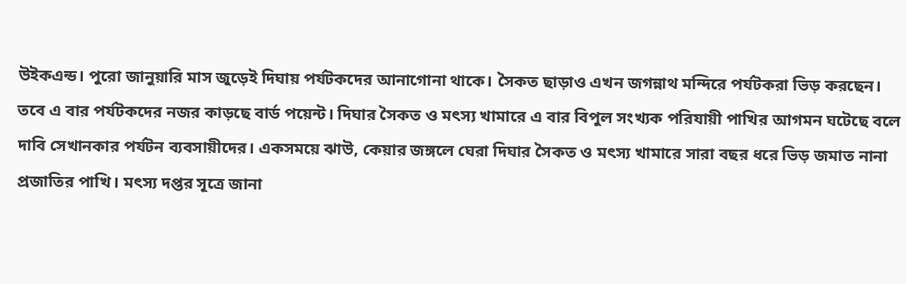উইকএন্ড। পুরো জানুয়ারি মাস জুড়েই দিঘায় পর্যটকদের আনাগোনা থাকে। সৈকত ছাড়াও এখন জগন্নাথ মন্দিরে পর্যটকরা ভিড় করছেন। তবে এ বার পর্যটকদের নজর কাড়ছে বার্ড পয়েন্ট। দিঘার সৈকত ও মৎস্য খামারে এ বার বিপুল সংখ্যক পরিযায়ী পাখির আগমন ঘটেছে বলে দাবি সেখানকার পর্যটন ব্যবসায়ীদের। একসময়ে ঝাউ, কেয়ার জঙ্গলে ঘেরা দিঘার সৈকত ও মৎস্য খামারে সারা বছর ধরে ভিড় জমাত নানা প্রজাতির পাখি। মৎস্য দপ্তর সূত্রে জানা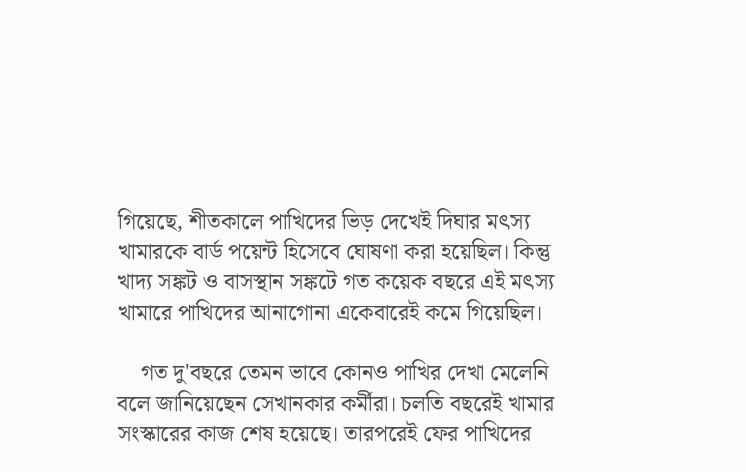গিয়েছে, শীতকালে পাখিদের ভিড় দেখেই দিঘার মৎস্য খামারকে বার্ড পয়েন্ট হিসেবে ঘোষণা করা হয়েছিল। কিন্তু খাদ্য সঙ্কট ও বাসস্থান সঙ্কটে গত কয়েক বছরে এই মৎস্য খামারে পাখিদের আনাগোনা একেবারেই কমে গিয়েছিল।

    গত দু'বছরে তেমন ভাবে কোনও পাখির দেখা মেলেনি বলে জানিয়েছেন সেখানকার কর্মীরা। চলতি বছরেই খামার সংস্কারের কাজ শেষ হয়েছে। তারপরেই ফের পাখিদের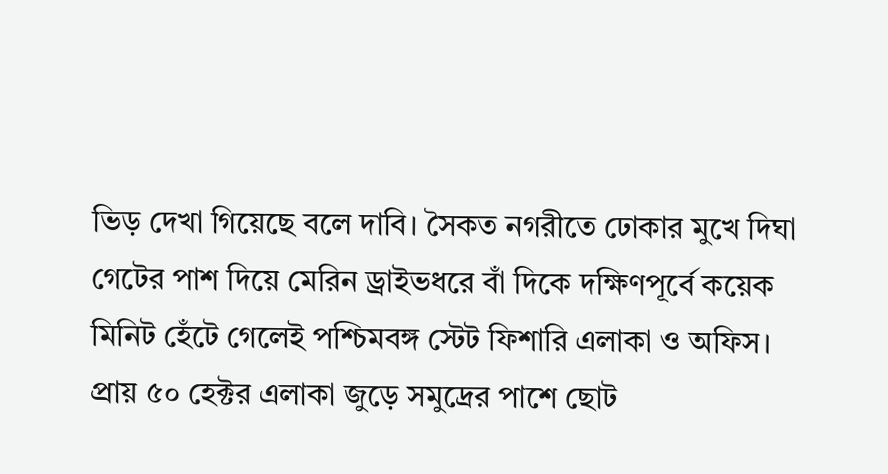ভিড় দেখা গিয়েছে বলে দাবি। সৈকত নগরীতে ঢোকার মুখে দিঘা গেটের পাশ দিয়ে মেরিন ড্রাইভধরে বাঁ দিকে দক্ষিণপূর্বে কয়েক মিনিট হেঁটে গেলেই পশ্চিমবঙ্গ স্টেট ফিশারি এলাকা ও অফিস। প্রায় ৫০ হেক্টর এলাকা জুড়ে সমুদ্রের পাশে ছোট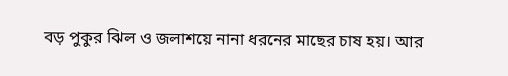বড় পুকুর ঝিল ও জলাশয়ে নানা ধরনের মাছের চাষ হয়। আর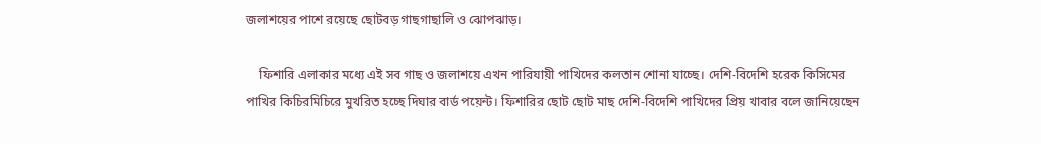জলাশয়ের পাশে রয়েছে ছোটবড় গাছগাছালি ও ঝোপঝাড়।

    ফিশারি এলাকার মধ্যে এই সব গাছ ও জলাশয়ে এখন পারিযায়ী পাখিদের কলতান শোনা যাচ্ছে। দেশি-বিদেশি হরেক কিসিমের পাখির কিচিরমিচিরে মুখরিত হচ্ছে দিঘার বার্ড পয়েন্ট। ফিশারির ছোট ছোট মাছ দেশি-বিদেশি পাখিদের প্রিয় খাবার বলে জানিয়েছেন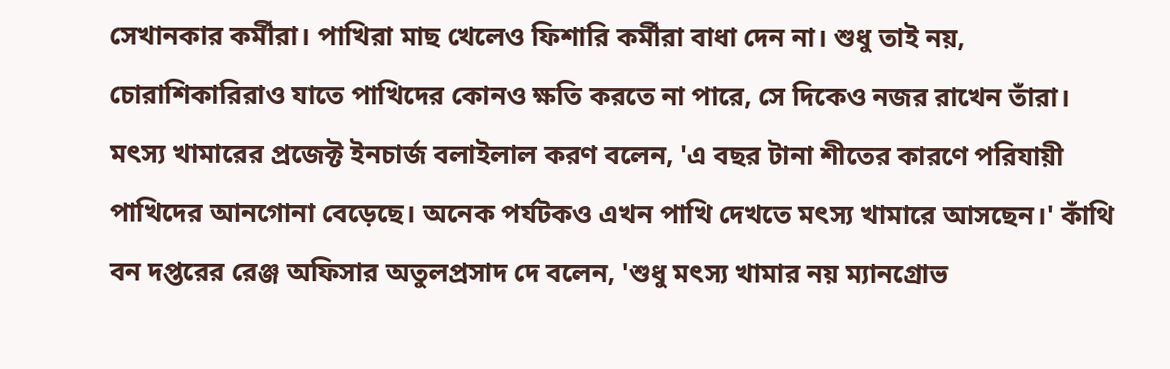সেখানকার কর্মীরা। পাখিরা মাছ খেলেও ফিশারি কর্মীরা বাধা দেন না। শুধু তাই নয়, চোরাশিকারিরাও যাতে পাখিদের কোনও ক্ষতি করতে না পারে, সে দিকেও নজর রাখেন তাঁরা। মৎস্য খামারের প্রজেক্ট ইনচার্জ বলাইলাল করণ বলেন, 'এ বছর টানা শীতের কারণে পরিযায়ী পাখিদের আনগোনা বেড়েছে। অনেক পর্যটকও এখন পাখি দেখতে মৎস্য খামারে আসছেন।' কাঁথি বন দপ্তরের রেঞ্জ অফিসার অতুলপ্রসাদ দে বলেন, 'শুধু মৎস্য খামার নয় ম্যানগ্রোভ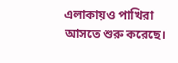এলাকায়ও পাখিরা আসতে শুরু করেছে।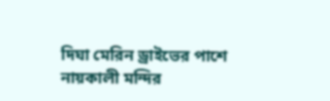দিঘা মেরিন ড্রাইভের পাশে নায়কালী মন্দির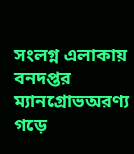সংলগ্ন এলাকায় বনদপ্তর ম্যানগ্রোভঅরণ্য গড়ে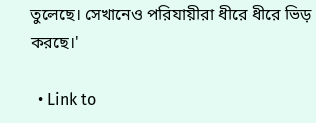তুলেছে। সেখানেও পরিযায়ীরা ধীরে ধীরে ভিড় করছে।'

  • Link to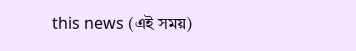this news (এই সময়)